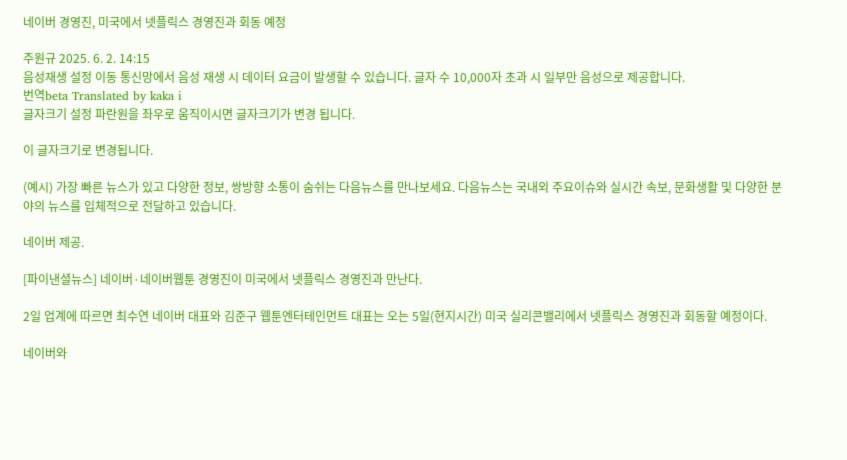네이버 경영진, 미국에서 넷플릭스 경영진과 회동 예정

주원규 2025. 6. 2. 14:15
음성재생 설정 이동 통신망에서 음성 재생 시 데이터 요금이 발생할 수 있습니다. 글자 수 10,000자 초과 시 일부만 음성으로 제공합니다.
번역beta Translated by kaka i
글자크기 설정 파란원을 좌우로 움직이시면 글자크기가 변경 됩니다.

이 글자크기로 변경됩니다.

(예시) 가장 빠른 뉴스가 있고 다양한 정보, 쌍방향 소통이 숨쉬는 다음뉴스를 만나보세요. 다음뉴스는 국내외 주요이슈와 실시간 속보, 문화생활 및 다양한 분야의 뉴스를 입체적으로 전달하고 있습니다.

네이버 제공.

[파이낸셜뉴스] 네이버·네이버웹툰 경영진이 미국에서 넷플릭스 경영진과 만난다.

2일 업계에 따르면 최수연 네이버 대표와 김준구 웹툰엔터테인먼트 대표는 오는 5일(현지시간) 미국 실리콘밸리에서 넷플릭스 경영진과 회동할 예정이다.

네이버와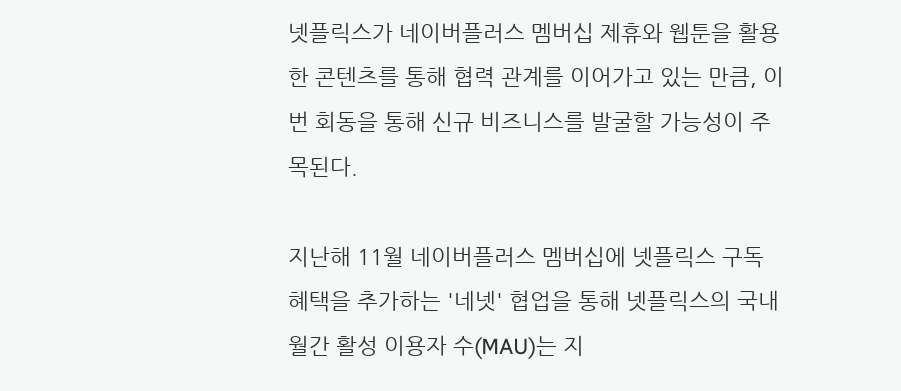넷플릭스가 네이버플러스 멤버십 제휴와 웹툰을 활용한 콘텐츠를 통해 협력 관계를 이어가고 있는 만큼, 이번 회동을 통해 신규 비즈니스를 발굴할 가능성이 주목된다.

지난해 11월 네이버플러스 멤버십에 넷플릭스 구독 혜택을 추가하는 '네넷' 협업을 통해 넷플릭스의 국내 월간 활성 이용자 수(MAU)는 지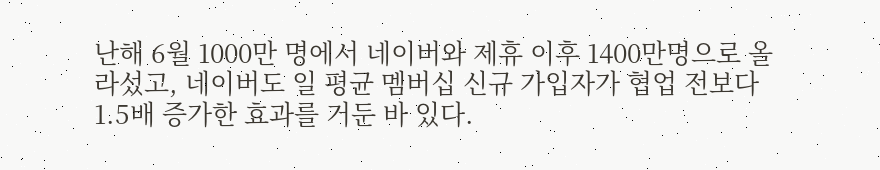난해 6월 1000만 명에서 네이버와 제휴 이후 1400만명으로 올라섰고, 네이버도 일 평균 멤버십 신규 가입자가 협업 전보다 1.5배 증가한 효과를 거둔 바 있다.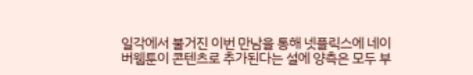일각에서 불거진 이번 만남을 통해 넷플릭스에 네이버웹툰이 콘텐츠로 추가된다는 설에 양측은 모두 부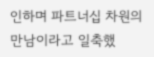인하며 파트너십 차원의 만남이라고 일축했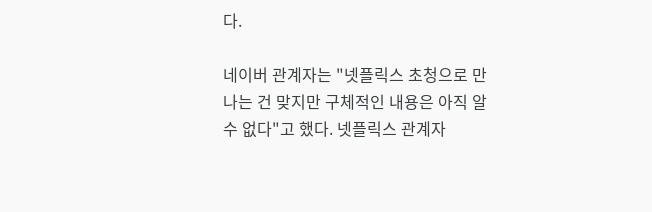다.

네이버 관계자는 "넷플릭스 초청으로 만나는 건 맞지만 구체적인 내용은 아직 알 수 없다"고 했다. 넷플릭스 관계자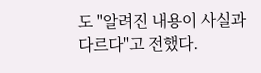도 "알려진 내용이 사실과 다르다"고 전했다.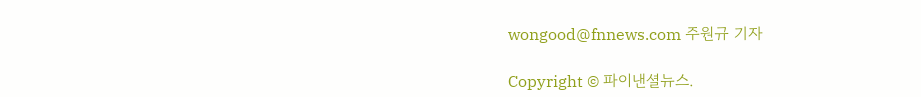wongood@fnnews.com 주원규 기자

Copyright © 파이낸셜뉴스.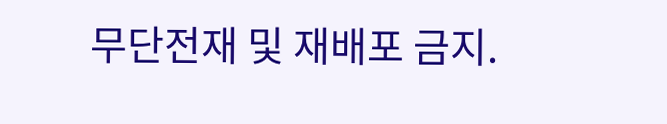무단전재 및 재배포 금지.